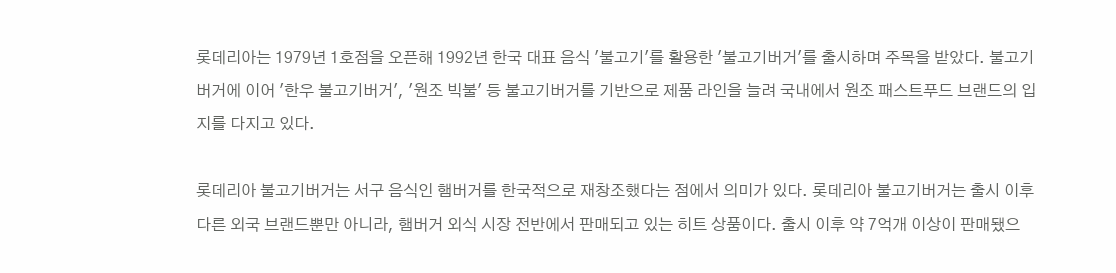롯데리아는 1979년 1호점을 오픈해 1992년 한국 대표 음식 '불고기'를 활용한 '불고기버거'를 출시하며 주목을 받았다. 불고기버거에 이어 '한우 불고기버거', '원조 빅불' 등 불고기버거를 기반으로 제품 라인을 늘려 국내에서 원조 패스트푸드 브랜드의 입지를 다지고 있다.

롯데리아 불고기버거는 서구 음식인 햄버거를 한국적으로 재창조했다는 점에서 의미가 있다. 롯데리아 불고기버거는 출시 이후 다른 외국 브랜드뿐만 아니라, 햄버거 외식 시장 전반에서 판매되고 있는 히트 상품이다. 출시 이후 약 7억개 이상이 판매됐으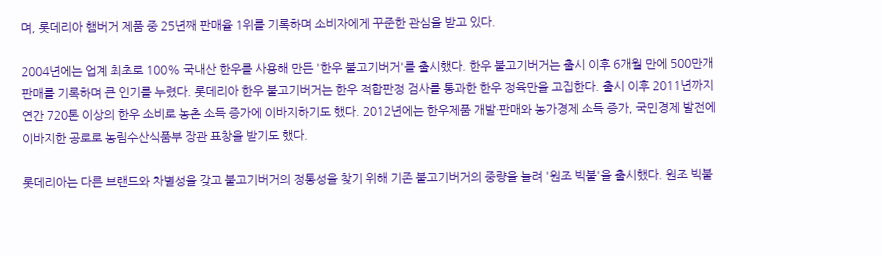며, 롯데리아 햄버거 제품 중 25년째 판매율 1위를 기록하며 소비자에게 꾸준한 관심을 받고 있다.

2004년에는 업계 최초로 100% 국내산 한우를 사용해 만든 '한우 불고기버거'를 출시했다. 한우 불고기버거는 출시 이후 6개월 만에 500만개 판매를 기록하며 큰 인기를 누렸다. 롯데리아 한우 불고기버거는 한우 적합판정 검사를 통과한 한우 정육만을 고집한다. 출시 이후 2011년까지 연간 720톤 이상의 한우 소비로 농촌 소득 증가에 이바지하기도 했다. 2012년에는 한우제품 개발·판매와 농가경제 소득 증가, 국민경제 발전에 이바지한 공로로 농림수산식품부 장관 표창을 받기도 했다.

롯데리아는 다른 브랜드와 차별성을 갖고 불고기버거의 정통성을 찾기 위해 기존 불고기버거의 중량을 늘려 '원조 빅불'을 출시했다. 원조 빅불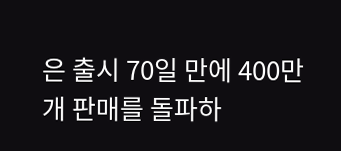은 출시 70일 만에 400만개 판매를 돌파하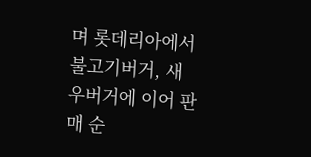며 롯데리아에서 불고기버거, 새우버거에 이어 판매 순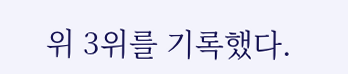위 3위를 기록했다.